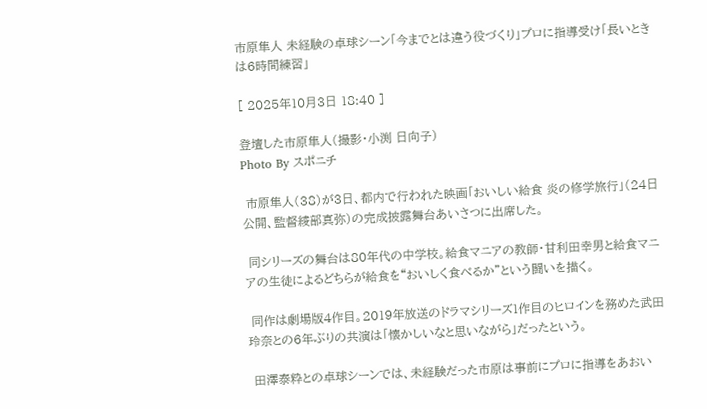市原隼人 未経験の卓球シーン「今までとは違う役づくり」プロに指導受け「長いときは6時間練習」

[ 2025年10月3日 18:40 ]

登壇した市原隼人(撮影・小渕 日向子)
Photo By スポニチ

 市原隼人(38)が3日、都内で行われた映画「おいしい給食 炎の修学旅行」(24日公開、監督綾部真弥)の完成披露舞台あいさつに出席した。

 同シリーズの舞台は80年代の中学校。給食マニアの教師・甘利田幸男と給食マニアの生徒によるどちらが給食を“おいしく食べるか”という闘いを描く。

 同作は劇場版4作目。2019年放送のドラマシリーズ1作目のヒロインを務めた武田玲奈との6年ぶりの共演は「懐かしいなと思いながら」だったという。

 田澤泰粋との卓球シーンでは、未経験だった市原は事前にプロに指導をあおい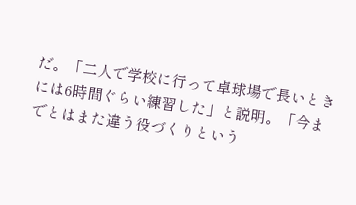だ。「二人で学校に行って卓球場で長いときには6時間ぐらい練習した」と説明。「今までとはまた違う役づくりという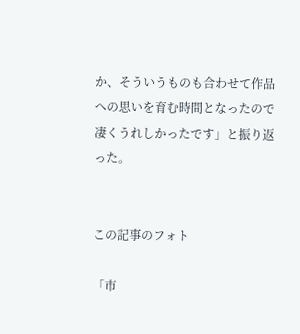か、そういうものも合わせて作品への思いを育む時間となったので凄くうれしかったです」と振り返った。


この記事のフォト

「市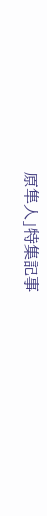原隼人」特集記事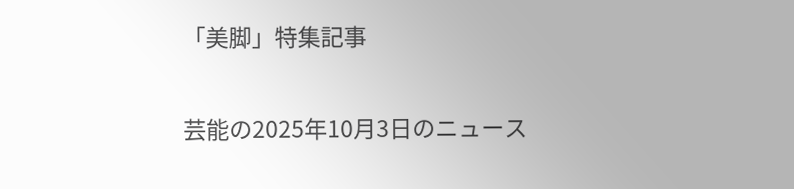「美脚」特集記事

芸能の2025年10月3日のニュース